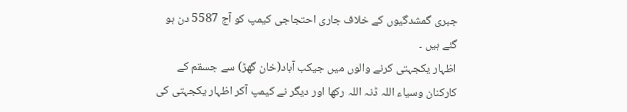جبری گمشدگیوں کے خلاف جاری احتجاجی کیمپ کو آج 5587 دن ہو گئے ہیں ۔
اظہار یکجہتی کرنے والوں میں جیکب آباد(خان گھڑ) سے جسقم کے کارکنان وسیاء اللہ ڈنہ اللہ رکھا اور دیگر نے کیمپ آکر اظہار یکجہتی کی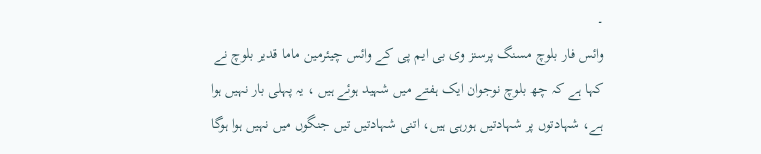۔
وائس فار بلوچ مسنگ پرسنز وی بی ایم پی کے وائس چیئرمین ماما قدیر بلوچ نے کہا ہے کہ چھ بلوچ نوجوان ایک ہفتے میں شہید ہوئے ہیں ، یہ پہلی بار نہیں ہوا ہے، شہادتوں پر شہادتیں ہورہی ہیں، اتنی شہادتیں تیں جنگوں میں نہیں ہوا ہوگا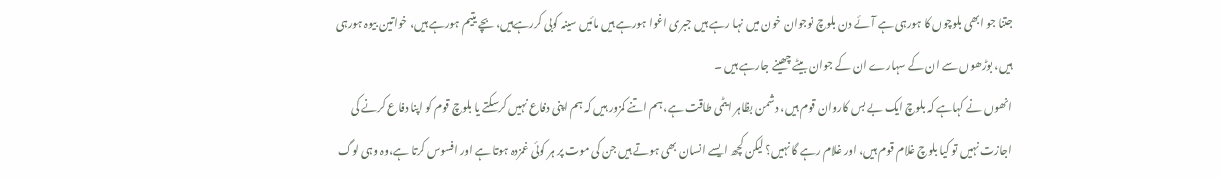جتنا جو ابھی بلوچوں کا ہورہی ہے آئے دن بلوچ نوجوان خون میں نہا رہے ہیں جبری اغوا ہورہے ہیں مائیں سینہ کوبی کررہےہیں، بچے یتیم ہورہے ہیں، خواتین بیوہ ہورہی ہیں، بوڑھوں سے ان کے سہارے ان کے جوان بیٹے چھینے جارہے ہیں ۔
انھوں نے کہاہے کہ بلوچ ایک بے بس کاروان قوم ہیں، دشمن بظاہر ایٹمی طاقت ہے، ہم اتنے کمزور ہیں کہ ہم اپنی دفاع نہیں کرسکتے یا بلوچ قوم کو اپنا دفاع کرنے کی اجازت نہیں تو کیا بلوچ غلام قوم ہیں، اور غلام رہے گا نہیں؟ لیکن کچھ ایسے انسان بھی ہوتے ہیں جن کی موت پر ہر کوئی غمزدہ ہوتا ہے اور افسوس کرتا ہے،وہ وہی لوگ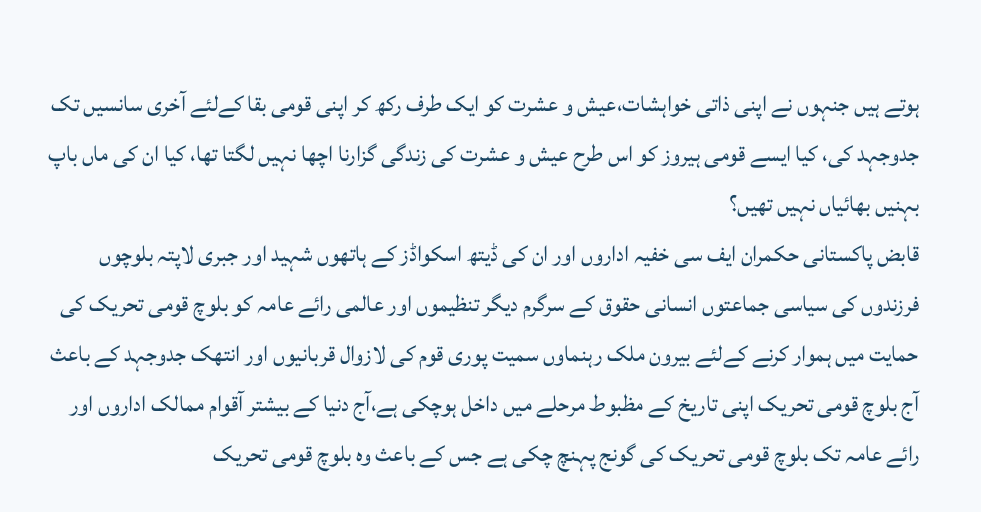ہوتے ہیں جنہوں نے اپنی ذاتی خواہشات،عیش و عشرت کو ایک طرف رکھ کر اپنی قومی بقا کےلئے آخری سانسیں تک جدوجہد کی، کیا ایسے قومی ہیروز کو اس طرح عیش و عشرت کی زندگی گزارنا اچھا نہیں لگتا تھا، کیا ان کی ماں باپ بہنیں بھائیاں نہیں تھیں؟
قابض پاکستانی حکمران ایف سی خفیہ اداروں اور ان کی ڈیتھ اسکواڈز کے ہاتھوں شہید اور جبری لاپتہ بلوچوں فرزندوں کی سیاسی جماعتوں انسانی حقوق کے سرگرم دیگر تنظیموں اور عالمی رائے عامہ کو بلوچ قومی تحریک کی حمایت میں ہموار کرنے کےلئے بیرون ملک رہنماوں سمیت پوری قوم کی لازوال قربانیوں اور انتھک جدوجہد کے باعث آج بلوچ قومی تحریک اپنی تاریخ کے مظبوط مرحلے میں داخل ہوچکی ہے،آج دنیا کے بیشتر آقوام ممالک اداروں اور رائے عامہ تک بلوچ قومی تحریک کی گونج پہنچ چکی ہے جس کے باعث وہ بلوچ قومی تحریک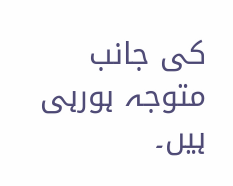کی جانب متوجہ ہورہی ہیں۔